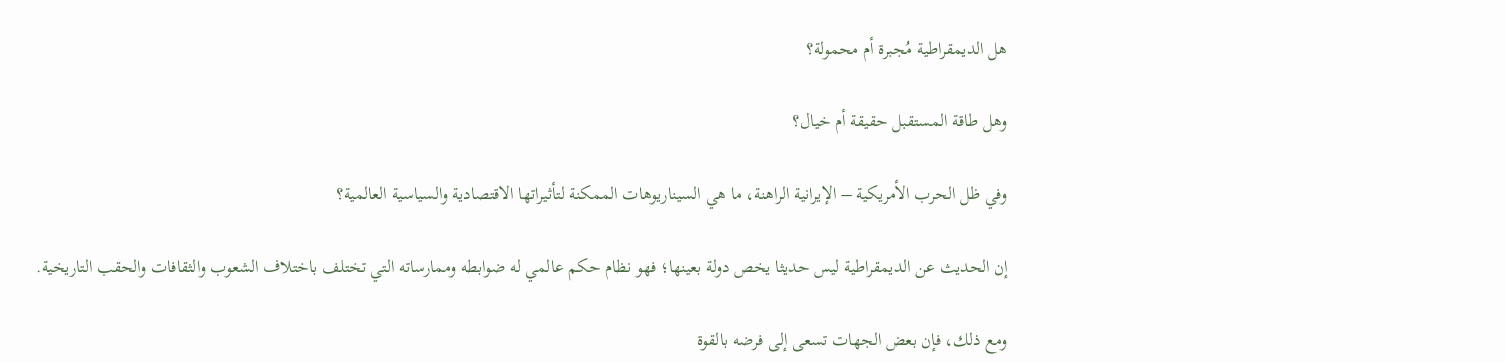هل الديمقراطية مُجبرة أم محمولة؟

وهل طاقة المستقبل حقيقة أم خيال؟

وفي ظل الحرب الأمريكية – الإيرانية الراهنة، ما هي السيناريوهات الممكنة لتأثيراتها الاقتصادية والسياسية العالمية؟

إن الحديث عن الديمقراطية ليس حديثا يخص دولة بعينها؛ فهو نظام حكم عالمي له ضوابطه وممارساته التي تختلف باختلاف الشعوب والثقافات والحقب التاريخية.

ومع ذلك، فإن بعض الجهات تسعى إلى فرضه بالقوة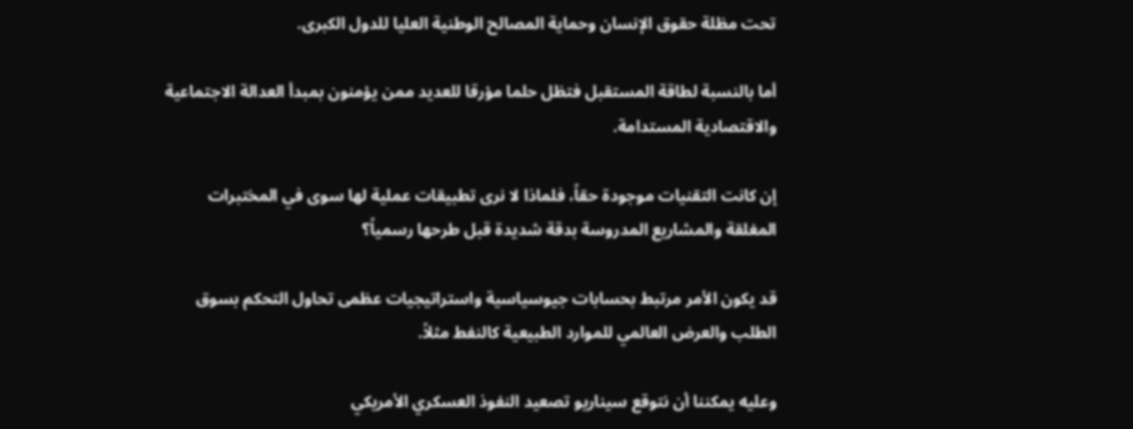تحت مظلة حقوق الإنسان وحماية المصالح الوطنية العليا للدول الكبرى.

أما بالنسبة لطاقة المستقبل فتظل حلما مؤرقا للعديد ممن يؤمنون بمبدأ العدالة الاجتماعية والاقتصادية المستدامة.

إن كانت التقنيات موجودة حقاً، فلماذا لا نرى تطبيقات عملية لها سوى في المختبرات المغلقة والمشاريع المدروسة بدقة شديدة قبل طرحها رسمياً؟

قد يكون الأمر مرتبط بحسابات جيوسياسية واستراتيجيات عظمى تحاول التحكم بسوق الطلب والعرض العالمي للموارد الطبيعية كالنفط مثلاً.

وعليه يمكننا أن نتوقع سيناريو تصعيد النفوذ العسكري الأمريكي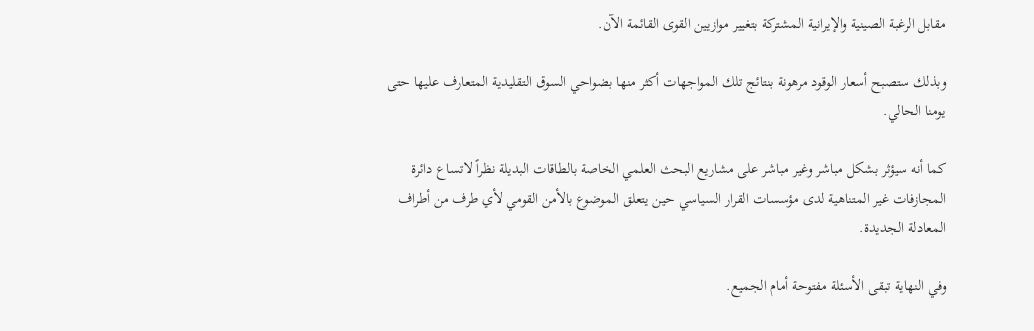مقابل الرغبة الصينية والإيرانية المشتركة بتغيير موازيين القوى القائمة الآن.

وبذلك ستصبح أسعار الوقود مرهونة بنتائج تلك المواجهات أكثر منها بضواحي السوق التقليدية المتعارف عليها حتى يومنا الحالي.

كما أنه سيؤثر بشكل مباشر وغير مباشر على مشاريع البحث العلمي الخاصة بالطاقات البديلة نظراً لاتساع دائرة المجازفات غير المتناهية لدى مؤسسات القرار السياسي حين يتعلق الموضوع بالأمن القومي لأي طرف من أطراف المعادلة الجديدة.

وفي النهاية تبقى الأسئلة مفتوحة أمام الجميع.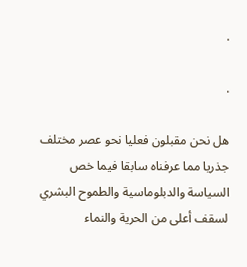.

.

هل نحن مقبلون فعليا نحو عصر مختلف جذريا مما عرفناه سابقا فيما خص السياسة والدبلوماسية والطموح البشري لسقف أعلى من الحرية والنماء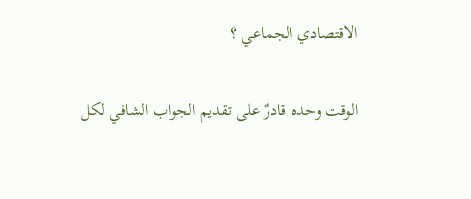الاقتصادي الجماعي ؟

الوقت وحده قادرٌ على تقديم الجواب الشافي لكل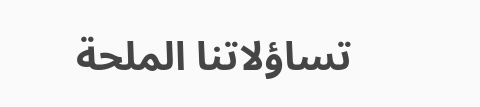تساؤلاتنا الملحة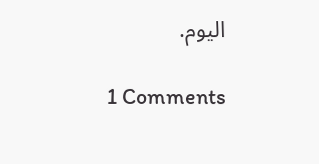اليوم.

1 Comments